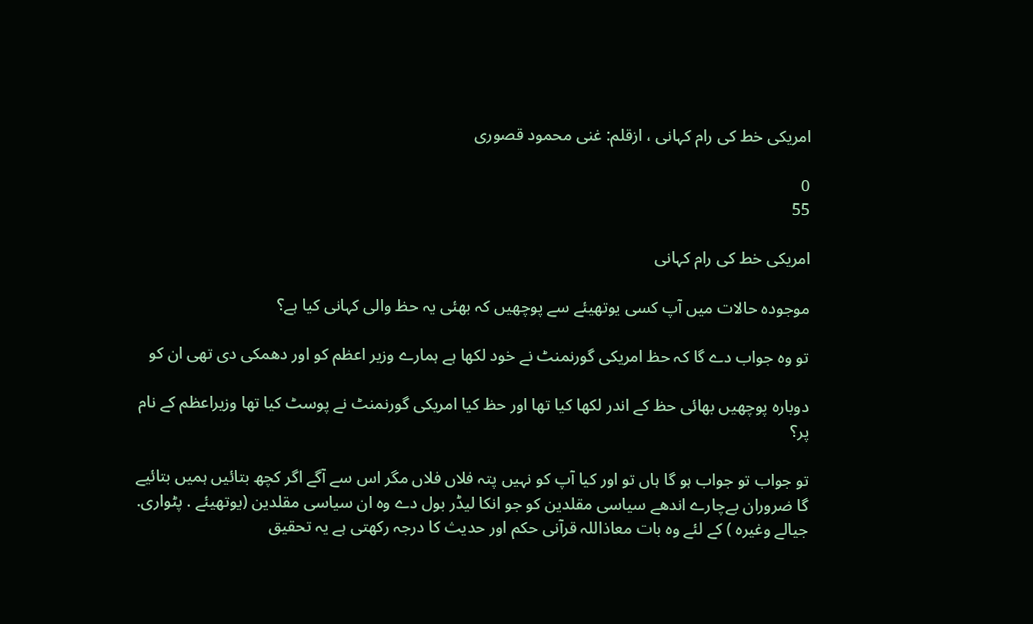امریکی خط کی رام کہانی ، ازقلم: غنی محمود قصوری

0
55

امریکی خط کی رام کہانی

موجودہ حالات میں آپ کسی یوتھیئے سے پوچھیں کہ بھئی یہ حظ والی کہانی کیا ہے؟

تو وہ جواب دے گا کہ حظ امریکی گورنمنٹ نے خود لکھا ہے ہمارے وزیر اعظم کو اور دھمکی دی تھی ان کو

دوبارہ پوچھیں بھائی حظ کے اندر لکھا کیا تھا اور حظ کیا امریکی گورنمنٹ نے پوسٹ کیا تھا وزیراعظم کے نام پر؟

تو جواب تو جواب ہو گا ہاں تو اور کیا آپ کو نہیں پتہ فلاں فلاں مگر اس سے آگے اگر کچھ بتائیں ہمیں بتائیے گا ضروران بےچارے اندھے سیاسی مقلدین کو جو انکا لیڈر بول دے وہ ان سیاسی مقلدین (یوتھیئے . پٹواری. جیالے وغیرہ ) کے لئے وہ بات معاذاللہ قرآنی حکم اور حدیث کا درجہ رکھتی ہے یہ تحقیق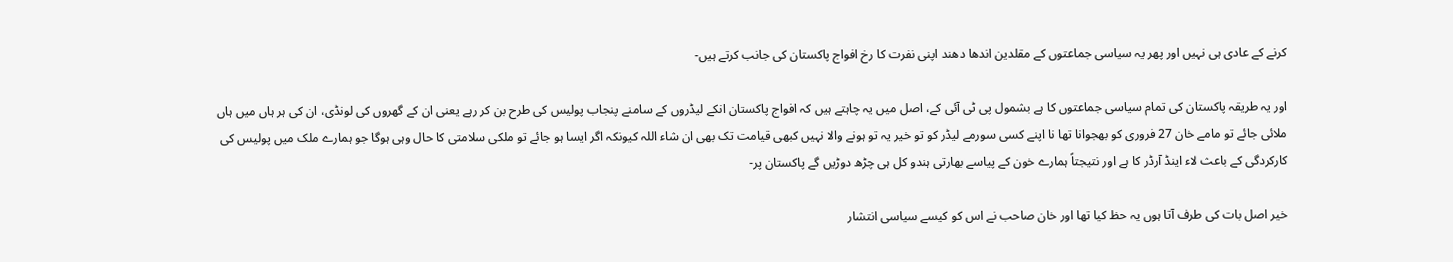کرنے کے عادی ہی نہیں اور پھر یہ سیاسی جماعتوں کے مقلدین اندھا دھند اپنی نفرت کا رخ افواج پاکستان کی جانب کرتے ہیں-

اور یہ طریقہ پاکستان کی تمام سیاسی جماعتوں کا ہے بشمول پی ٹی آئی کے، اصل میں یہ چاہتے ہیں کہ افواج پاکستان انکے لیڈروں کے سامنے پنجاب پولیس کی طرح بن کر رہے یعنی ان کے گھروں کی لونڈی، ان کی ہر ہاں میں ہاں ملائی جائے تو مامے خان 27 فروری کو بھجوانا تھا نا اپنے کسی سورمے لیڈر کو تو خیر یہ تو ہونے والا نہیں کبھی قیامت تک بھی ان شاء اللہ کیونکہ اگر ایسا ہو جائے تو ملکی سلامتی کا حال وہی ہوگا جو ہمارے ملک میں پولیس کی کارکردگی کے باعث لاء اینڈ آرڈر کا ہے اور نتیجتاً ہمارے خون کے پیاسے بھارتی ہندو کل ہی چڑھ دوڑیں گے پاکستان پر-

خیر اصل بات کی طرف آتا ہوں یہ حظ کیا تھا اور خان صاحب نے اس کو کیسے سیاسی انتشار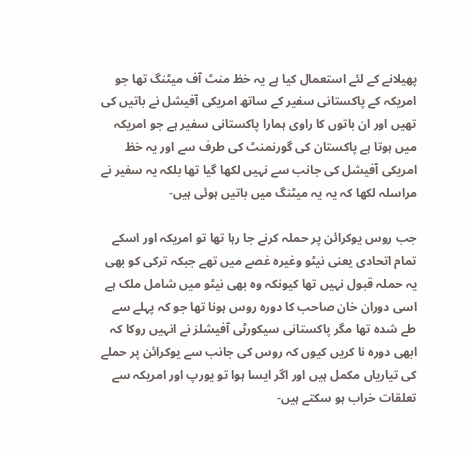پھیلانے کے لئے استعمال کیا ہے یہ خظ منٹ آف میٹنگ تھا جو امریکہ کے پاکستانی سفیر کے ساتھ امریکی آفیشل نے باتیں کی تھیں اور ان باتوں کا راوی ہمارا پاکستانی سفیر ہے جو امریکہ میں ہوتا ہے پاکستان کی گورنمنٹ کی طرف سے اور یہ خظ امریکی آفیشل کی جانب سے نہیں لکھا گیا تھا بلکہ یہ سفیر نے مراسلہ لکھا کہ یہ یہ میٹنگ میں باتیں ہوئی ہیں-

جب روس یوکرائن پر حملہ کرنے جا رہا تھا تو امریکہ اور اسکے تمام اتحادی یعنی نیٹو وغیرہ غصے میں تھے جبکہ ترکی کو بھی یہ حملہ قبول نہیں تھا کیونکہ وہ بھی نیٹو میں شامل ملک ہے اسی دوران خان صاحب کا دورہ روس ہونا تھا جو کہ پہلے سے طے شدہ تھا مگر پاکستانی سیکورٹی آفیشلز نے انہیں روکا کہ ابھی دورہ نا کریں کیوں کہ روس کی جانب سے یوکرائن پر حملے کی تیاریاں مکمل ہیں اور اگر ایسا ہوا تو یورپ اور امریکہ سے تعلقات خراب ہو سکتے ہیں-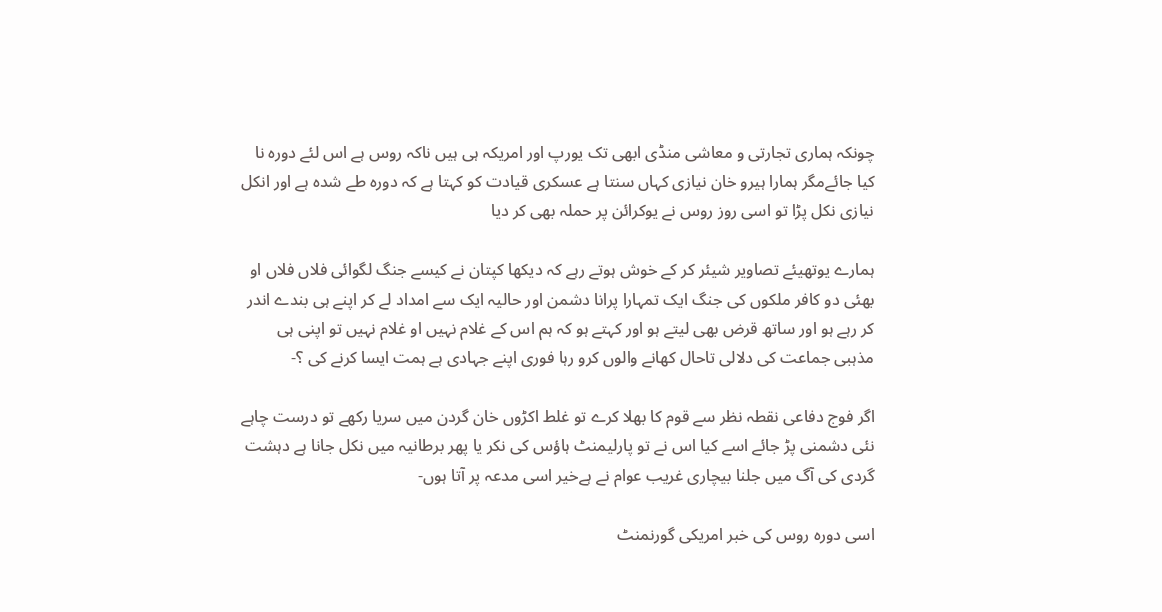چونکہ ہماری تجارتی و معاشی منڈی ابھی تک یورپ اور امریکہ ہی ہیں ناکہ روس ہے اس لئے دورہ نا کیا جائےمگر ہمارا ہیرو خان نیازی کہاں سنتا ہے عسکری قیادت کو کہتا ہے کہ دورہ طے شدہ ہے اور انکل نیازی نکل پڑا تو اسی روز روس نے یوکرائن پر حملہ بھی کر دیا

ہمارے یوتھیئے تصاویر شیئر کر کے خوش ہوتے رہے کہ دیکھا کپتان نے کیسے جنگ لگوائی فلاں فلاں او بھئی دو کافر ملکوں کی جنگ ایک تمہارا پرانا دشمن اور حالیہ ایک سے امداد لے کر اپنے ہی بندے اندر کر رہے ہو اور ساتھ قرض بھی لیتے ہو اور کہتے ہو کہ ہم اس کے غلام نہیں او غلام نہیں تو اپنی ہی مذہبی جماعت کی دلالی تاحال کھانے والوں کرو رہا فوری اپنے جہادی ہے ہمت ایسا کرنے کی ؟-

اگر فوج دفاعی نقطہ نظر سے قوم کا بھلا کرے تو غلط اکڑوں خان گردن میں سریا رکھے تو درست چاہے نئی دشمنی پڑ جائے اسے کیا اس نے تو پارلیمنٹ ہاؤس کی نکر یا پھر برطانیہ میں نکل جانا ہے دہشت گردی کی آگ میں جلنا بیچاری غریب عوام نے ہےخیر اسی مدعہ پر آتا ہوں-

اسی دورہ روس کی خبر امریکی گورنمنٹ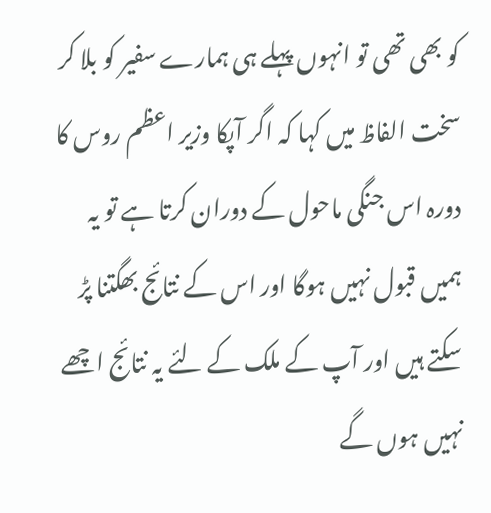کو بھی تھی تو انہوں پہلے ہی ہمارے سفیر کو بلا کر سخت الفاظ میں کہا کہ اگر آپکا وزیر اعظم روس کا دورہ اس جنگی ماحول کے دوران کرتا ہے تو یہ ہمیں قبول نہیں ہوگا اور اس کے نتائج بھگتنا پڑ سکتے ہیں اور آپ کے ملک کے لئے یہ نتائج اچھے نہیں ہوں گے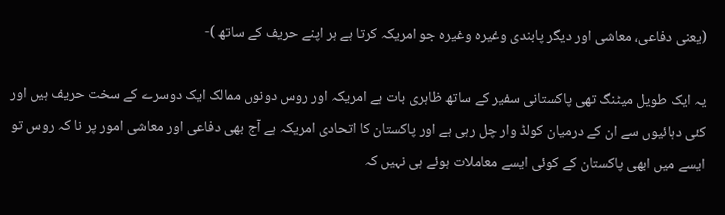(یعنی دفاعی، معاشی اور دیگر پابندی وغیرہ وغیرہ جو امریکہ کرتا ہے ہر اپنے حریف کے ساتھ )-

یہ ایک طویل میٹنگ تھی پاکستانی سفیر کے ساتھ ظاہری بات ہے امریکہ اور روس دونوں ممالک ایک دوسرے کے سخت حریف ہیں اور کئی دہائیوں سے ان کے درمیان کولڈ وار چل رہی ہے اور پاکستان کا اتحادی امریکہ ہے آج بھی دفاعی اور معاشی امور پر نا کہ روس تو ایسے میں ابھی پاکستان کے کوئی ایسے معاملات ہوئے ہی نہیں کہ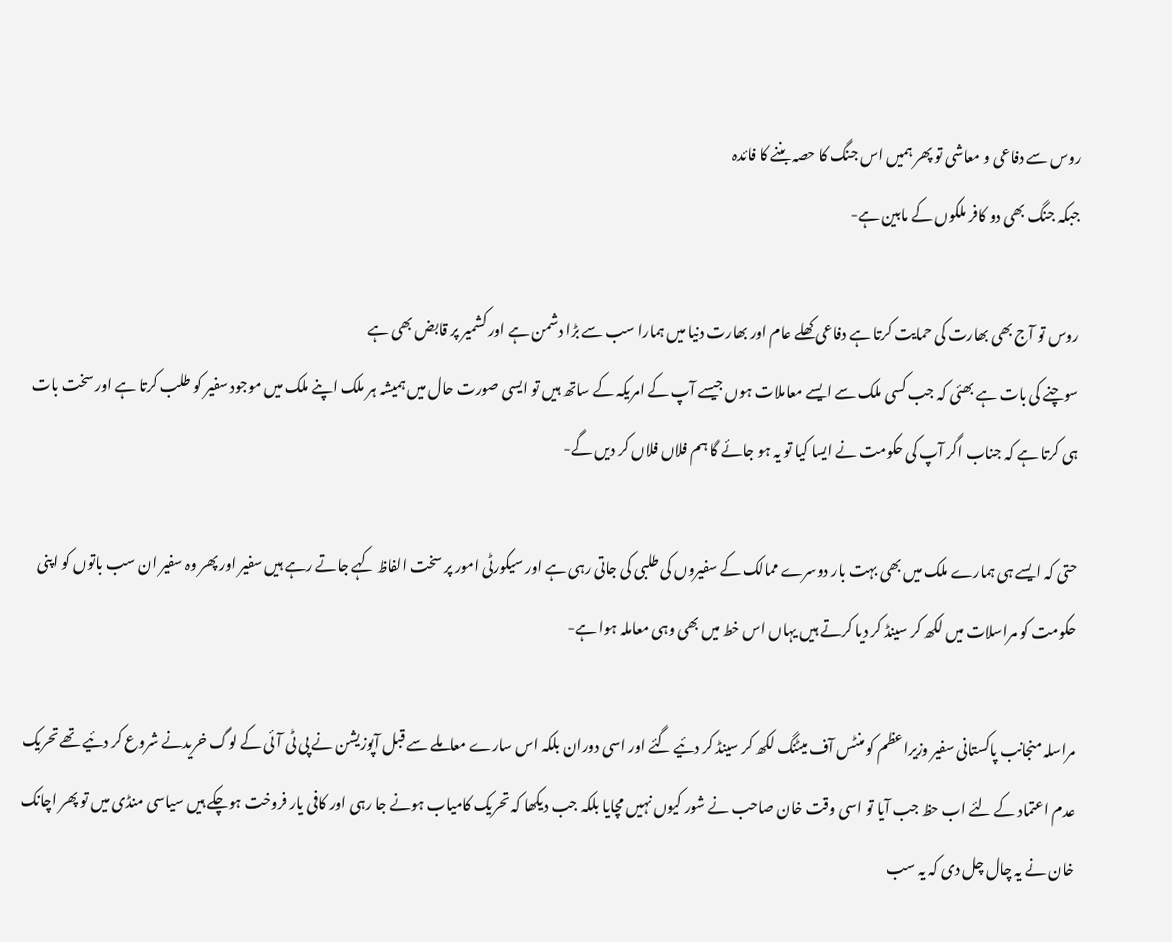روس سے دفاعی و معاشی تو پھر ہمیں اس جنگ کا حصہ بننے کا فائدہ
جبکہ جنگ بھی دو کافر ملکوں کے مابین ہے-

روس تو آج بھی بھارت کی حمایت کرتا ہے دفاعی کھلے عام اور بھارت دنیا میں ہمارا سب سے بڑا دشمن ہے اور کشمیر پر قابض بھی ہے
سوچنے کی بات ہے بھئی کہ جب کسی ملک سے ایسے معاملات ہوں جیسے آپ کے امریکہ کے ساتھ ہیں تو ایسی صورت حال میں ہمیشہ ہر ملک اپنے ملک میں موجود سفیر کو طلب کرتا ہے اور سخت بات ہی کرتا ہے کہ جناب اگر آپ کی حکومت نے ایسا کیا تو یہ ہو جائے گا ہم فلاں فلاں کر دیں گے-

حتی کہ ایسے ہی ہمارے ملک میں بھی بہت بار دوسرے ممالک کے سفیروں کی طلبی کی جاتی رہی ہے اور سیکورٹی امور پر سخت الفاظ کہے جاتے رہے ہیں سفیر اور پھر وہ سفیر ان سب باتوں کو اپنی حکومت کو مراسلات میں لکھ کر سینڈ کر دیا کرتے ہیں یہاں اس خط میں بھی وہی معاملہ ہوا ہے-

مراسلہ منجانب پاکستانی سفیر وزیراعظم کو منٹس آف میٹنگ لکھ کر سینڈ کر دئیے گئے اور اسی دوران بلکہ اس سارے معاملے سے قبل آپوزیشن نے پی ٹی آئی کے لوگ خریدنے شروع کر دئیے تھے تحریک عدم اعتماد کے لئے اب حظ جب آیا تو اسی وقت خان صاحب نے شور کیوں نہیں مچایا بلکہ جب دیکھا کہ تحریک کامیاب ہونے جا رہی اور کافی یار فروخت ہوچکے ہیں سیاسی منڈی میں تو پھر اچانک خان نے یہ چال چل دی کہ یہ سب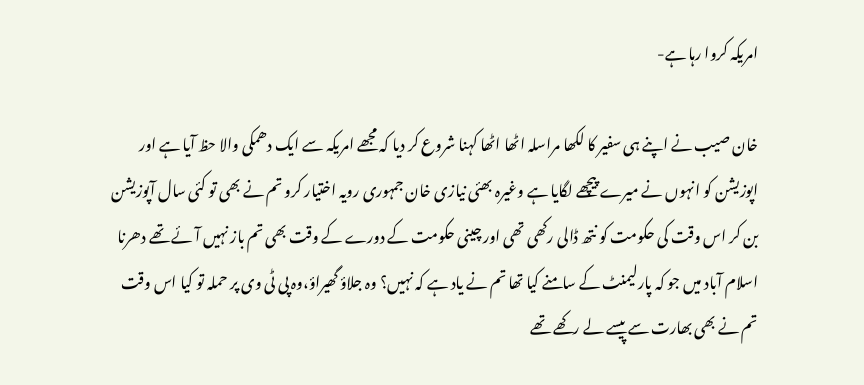امریکہ کروا رہا ہے-

خان صیب نے اپنے ہی سفیر کا لکھا مراسلہ اٹھا اٹھا کہنا شروع کر دیا کہ مجھے امریکہ سے ایک دھمکی والا حظ آیا ہے اور اپوزیشن کو انہوں نے میرے پیچھے لگایا ہے وغیرہ بھئی نیازی خان جمہوری رویہ اختیار کرو تم نے بھی تو کئی سال آپوزیشن بن کر اس وقت کی حکومت کو نتھ ڈالی رکھی تھی اور چینی حکومت کے دورے کے وقت بھی تم باز نہیں آئے تھے دھرنا اسلام آباد میں جو کہ پارلیمنٹ کے سامنے کیا تھا تم نے یاد ہے کہ نہیں؟ وہ جلاؤ گھیراؤ،وہ پی ٹی وی پر حملہ تو کیا اس وقت تم نے بھی بھارت سے پیسے لے رکھے تھے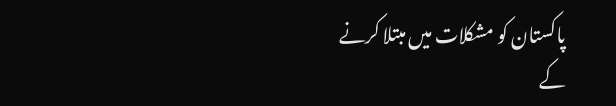پاکستان کو مشکلات میں مبتلا کرنے کے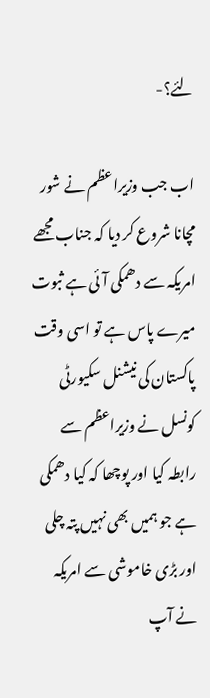لئے؟-

اب جب وزیراعظم نے شور مچانا شروع کر دیا کہ جناب مجھے امریکہ سے دھمکی آئی ہے ثبوت میرے پاس ہے تو اسی وقت پاکستان کی نیشنل سکیورٹی کونسل نے وزیراعظم سے رابطہ کیا اور پوچھا کہ کیا دھمکی ہے جو ہمیں بھی نہیں پتہ چلی اور بڑی خاموشی سے امریکہ نے آپ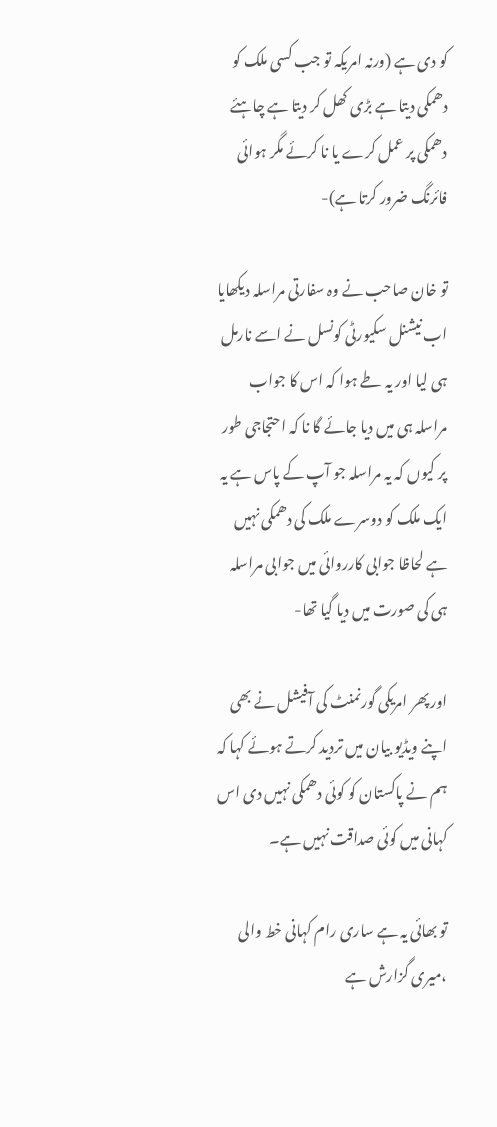کو دی ہے (ورنہ امریکہ تو جب کسی ملک کو دھمکی دیتا ہے بڑی کھل کر دیتا ہے چاہئے دھمکی پر عمل کرے یا نا کرئے مگر ہوائی فائرنگ ضرور کرتا ہے)-

تو خان صاحب نے وہ سفارتی مراسلہ دیکھایا اب نیشنل سکیورٹی کونسل نے اسے نارمل ہی لیا اور یہ طے ہوا کہ اس کا جواب مراسلہ ہی میں دیا جائے گا نا کہ احتجاجی طور پر کیوں کہ یہ مراسلہ جو آپ کے پاس ہے یہ ایک ملک کو دوسرے ملک کی دھمکی نہیں ہے لحاظا جوابی کارروائی میں جوابی مراسلہ ہی کی صورت میں دیا گیا تھا-

اور پھر امریکی گورنمنٹ کی آفیشل نے بھی اپنے ویڈیو بیان میں تردید کرتے ہوئے کہا کہ ہم نے پاکستان کو کوئی دھمکی نہیں دی اس کہانی میں کوئی صداقت نہیں ہے۔

تو بھائی یہ ہے ساری رام کہانی خط والی ،میری گزارش ہے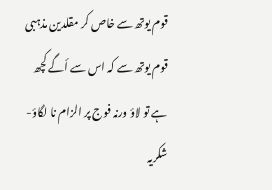قوم یوتھ سے خاص کر مقلدین مذہبی قوم یوتھ سے کہ اس سے أگے کچھ ہے تو لاؤ ورنہ فوج پر الزام نا لگاؤ-
شکریہ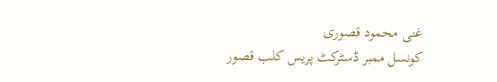غنی محمود قصوری
کونسل ممبر ڈسٹرکٹ پریس کلب قصور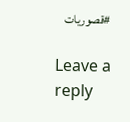#قصوریات

Leave a reply